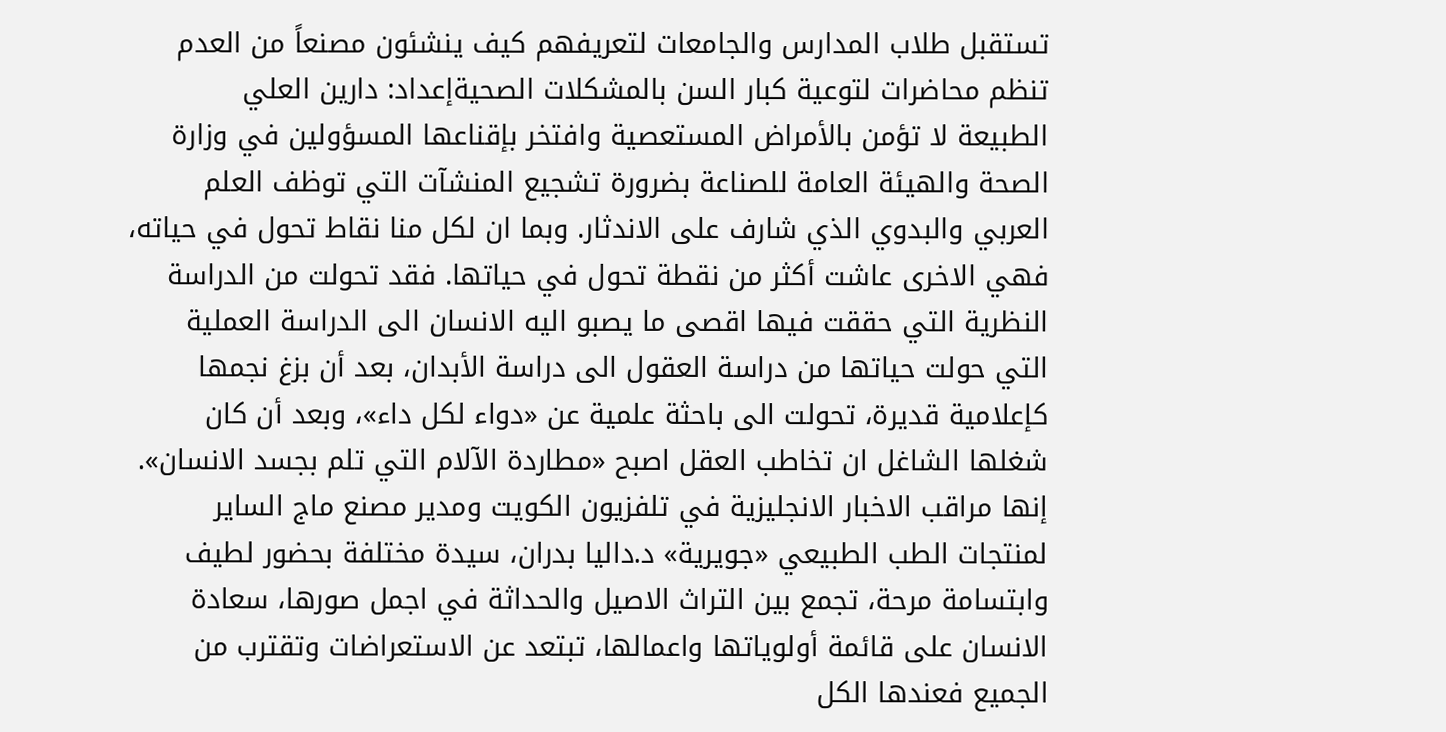تستقبل طلاب المدارس والجامعات لتعريفهم كيف ينشئون مصنعاً من العدم
تنظم محاضرات لتوعية كبار السن بالمشكلات الصحيةإعداد: دارين العلي
الطبيعة لا تؤمن بالأمراض المستعصية وافتخر بإقناعها المسؤولين في وزارة الصحة والهيئة العامة للصناعة بضرورة تشجيع المنشآت التي توظف العلم العربي والبدوي الذي شارف على الاندثار. وبما ان لكل منا نقاط تحول في حياته، فهي الاخرى عاشت أكثر من نقطة تحول في حياتها. فقد تحولت من الدراسة النظرية التي حققت فيها اقصى ما يصبو اليه الانسان الى الدراسة العملية التي حولت حياتها من دراسة العقول الى دراسة الأبدان، بعد أن بزغ نجمها كإعلامية قديرة، تحولت الى باحثة علمية عن «دواء لكل داء»، وبعد أن كان شغلها الشاغل ان تخاطب العقل اصبح «مطاردة الآلام التي تلم بجسد الانسان».
إنها مراقب الاخبار الانجليزية في تلفزيون الكويت ومدير مصنع ماج الساير لمنتجات الطب الطبيعي «جويرية» د.داليا بدران، سيدة مختلفة بحضور لطيف وابتسامة مرحة، تجمع بين التراث الاصيل والحداثة في اجمل صورها، سعادة الانسان على قائمة أولوياتها واعمالها، تبتعد عن الاستعراضات وتقترب من الجميع فعندها الكل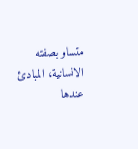متساو بصفته الانسانية، المبادئ عندها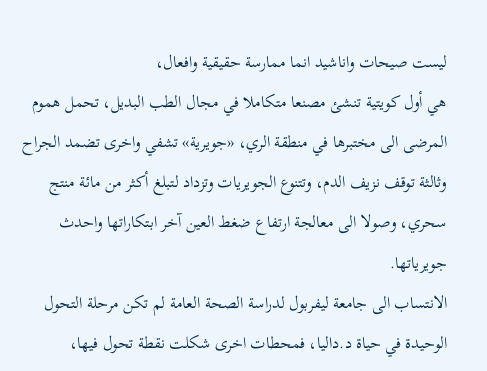ليست صيحات واناشيد انما ممارسة حقيقية وافعال،
هي أول كويتية تنشئ مصنعا متكاملا في مجال الطب البديل، تحمل هموم المرضى الى مختبرها في منطقة الري، «جويرية» تشفي واخرى تضمد الجراح وثالثة توقف نزيف الدم، وتتنوع الجويريات وتزداد لتبلغ أكثر من مائة منتج سحري، وصولا الى معالجة ارتفاع ضغط العين آخر ابتكاراتها واحدث جويرياتها.
الانتساب الى جامعة ليفربول لدراسة الصحة العامة لم تكن مرحلة التحول الوحيدة في حياة د.داليا، فمحطات اخرى شكلت نقطة تحول فيها،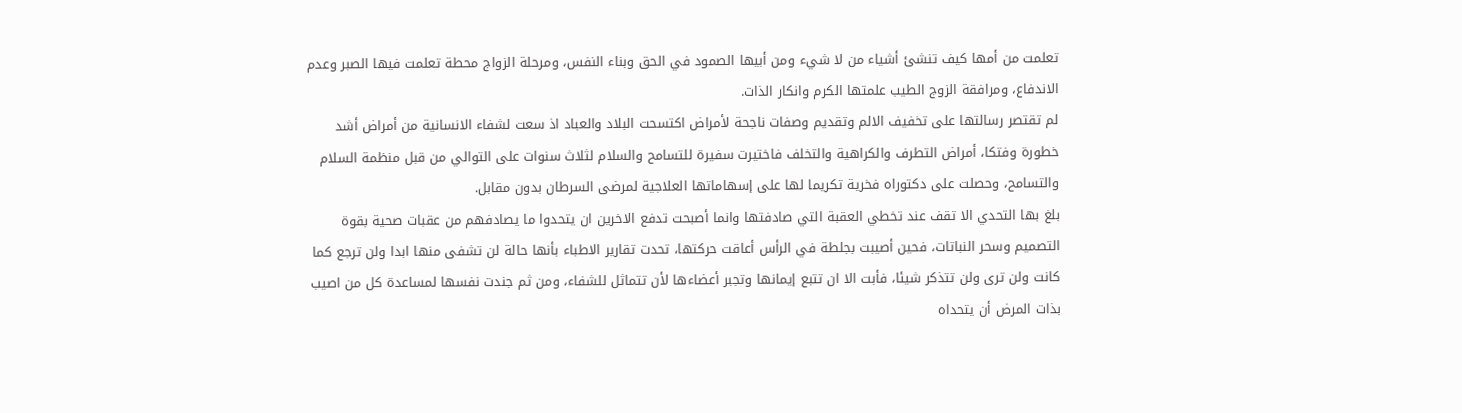تعلمت من أمها كيف تنشئ أشياء من لا شيء ومن أبيها الصمود في الحق وبناء النفس، ومرحلة الزواج محطة تعلمت فيها الصبر وعدم الاندفاع، ومرافقة الزوج الطيب علمتها الكرم وانكار الذات.
لم تقتصر رسالتها على تخفيف الالم وتقديم وصفات ناجحة لأمراض اكتسحت البلاد والعباد اذ سعت لشفاء الانسانية من أمراض أشد خطورة وفتكا، أمراض التطرف والكراهية والتخلف فاختيرت سفيرة للتسامح والسلام لثلاث سنوات على التوالي من قبل منظمة السلام والتسامح، وحصلت على دكتوراه فخرية تكريما لها على إسهاماتها العلاجية لمرضى السرطان بدون مقابل.
بلغ بها التحدي الا تقف عند تخطي العقبة التي صادفتها وانما أصبحت تدفع الاخرين ان يتحدوا ما يصادفهم من عقبات صحية بقوة التصميم وسحر النباتات، فحين أصيبت بجلطة في الرأس أعاقت حركتها، تحدت تقارير الاطباء بأنها حالة لن تشفى منها ابدا ولن ترجع كما كانت ولن ترى ولن تتذكر شيئا، فأبت الا ان تتبع إيمانها وتجبر أعضاءها لأن تتماثل للشفاء، ومن ثم جندت نفسها لمساعدة كل من اصيب بذات المرض أن يتحداه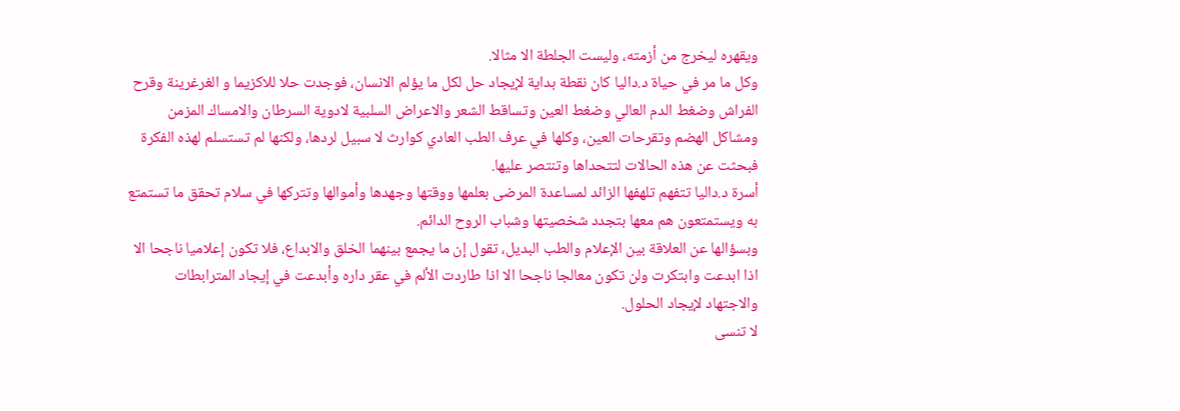ويقهره ليخرج من أزمته، وليست الجلطة الا مثالا.
وكل ما مر في حياة د.داليا كان نقطة بداية لإيجاد حل لكل ما يؤلم الانسان، فوجدت حلا للاكزيما و الغرغرينة وقرح الفراش وضغط الدم العالي وضغط العين وتساقط الشعر والاعراض السلبية لادوية السرطان والامساك المزمن ومشاكل الهضم وتقرحات العين، وكلها في عرف الطب العادي كوارث لا سبيل لردها، ولكنها لم تستسلم لهذه الفكرة فبحثت عن هذه الحالات لتتحداها وتنتصر عليها.
أسرة د.داليا تتفهم تلهفها الزائد لمساعدة المرضى بعلمها ووقتها وجهدها وأموالها وتتركها في سلام تحقق ما تستمتع به ويستمتعون هم معها بتجدد شخصيتها وشباب الروح الدائم.
وبسؤالها عن العلاقة بين الإعلام والطب البديل، تقول إن ما يجمع بينهما الخلق والابداع، فلا تكون إعلاميا ناجحا الا اذا ابدعت وابتكرت ولن تكون معالجا ناجحا الا اذا طاردت الألم في عقر داره وأبدعت في إيجاد المترابطات والاجتهاد لإيجاد الحلول.
لا تنسى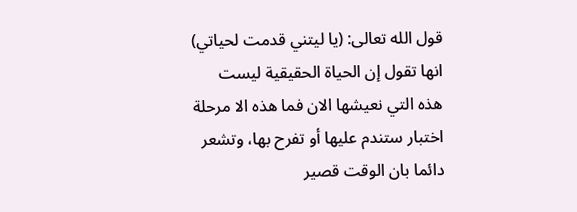قول الله تعالى: (يا ليتني قدمت لحياتي) انها تقول إن الحياة الحقيقية ليست هذه التي نعيشها الان فما هذه الا مرحلة اختبار ستندم عليها أو تفرح بها، وتشعر دائما بان الوقت قصير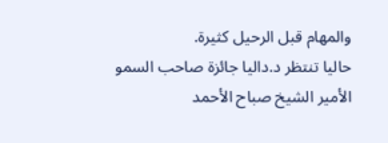والمهام قبل الرحيل كثيرة.
حاليا تنتظر د.داليا جائزة صاحب السمو الأمير الشيخ صباح الأحمد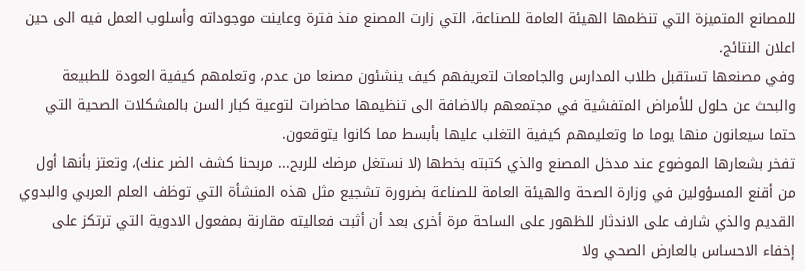للمصانع المتميزة التي تنظمها الهيئة العامة للصناعة، التي زارت المصنع منذ فترة وعاينت موجوداته وأسلوب العمل فيه الى حين اعلان النتائج.
وفي مصنعها تستقبل طلاب المدارس والجامعات لتعريفهم كيف ينشئون مصنعا من عدم، وتعلمهم كيفية العودة للطبيعة والبحث عن حلول للأمراض المتفشية في مجتمعهم بالاضافة الى تنظيمها محاضرات لتوعية كبار السن بالمشكلات الصحية التي حتما سيعانون منها يوما ما وتعليمهم كيفية التغلب عليها بأبسط مما كانوا يتوقعون.
تفخر بشعارها الموضوع عند مدخل المصنع والذي كتبته بخطها (لا نستغل مرضك للربح... مربحنا كشف الضر عنك)، وتعتز بأنها أول من أقنع المسؤولين في وزارة الصحة والهيئة العامة للصناعة بضرورة تشجيع مثل هذه المنشأة التي توظف العلم العربي والبدوي القديم والذي شارف على الاندثار للظهور على الساحة مرة أخرى بعد أن أثبت فعاليته مقارنة بمفعول الادوية التي ترتكز على إخفاء الاحساس بالعارض الصحي ولا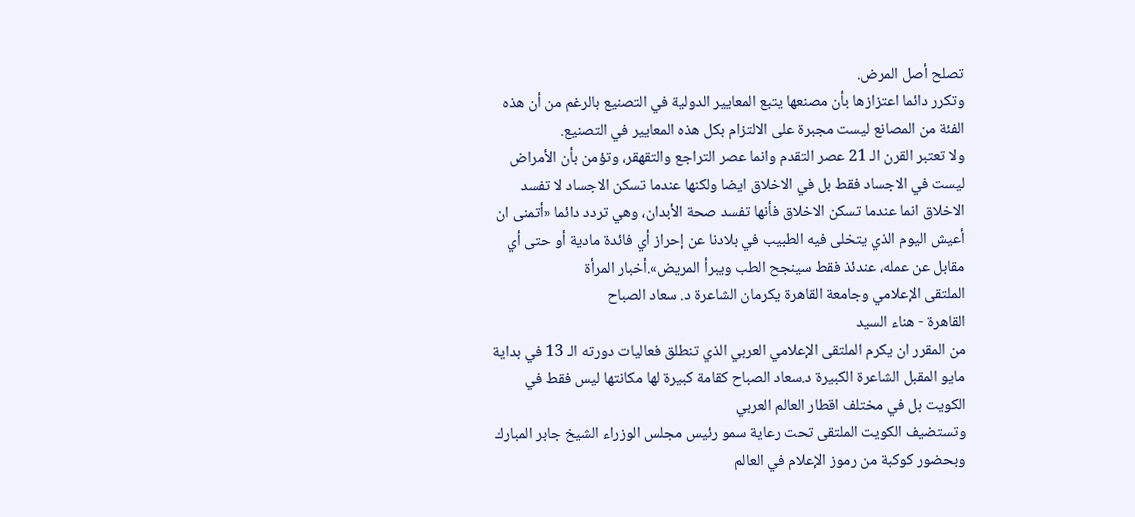تصلح أصل المرض.
وتكرر دائما اعتزازها بأن مصنعها يتبع المعايير الدولية في التصنيع بالرغم من أن هذه الفئة من المصانع ليست مجبرة على الالتزام بكل هذه المعايير في التصنيع.
ولا تعتبر القرن الـ 21 عصر التقدم وانما عصر التراجع والتقهقر، وتؤمن بأن الأمراض ليست في الاجساد فقط بل في الاخلاق ايضا ولكنها عندما تسكن الاجساد لا تفسد الاخلاق انما عندما تسكن الاخلاق فأنها تفسد صحة الأبدان، وهي تردد دائما «أتمنى ان أعيش اليوم الذي يتخلى فيه الطبيب في بلادنا عن إحراز أي فائدة مادية أو حتى أي مقابل عن عمله، عندئذ فقط سينجح الطب ويبرأ المريض».أخبار المرأة
الملتقى الإعلامي وجامعة القاهرة يكرمان الشاعرة د. سعاد الصباح
القاهرة - هناء السيد
من المقرر ان يكرم الملتقى الإعلامي العربي الذي تنطلق فعاليات دورته الـ 13 في بداية مايو المقبل الشاعرة الكبيرة د.سعاد الصباح كقامة كبيرة لها مكانتها ليس فقط في الكويت بل في مختلف اقطار العالم العربي
وتستضيف الكويت الملتقى تحت رعاية سمو رئيس مجلس الوزراء الشيخ جابر المبارك وبحضور كوكبة من رموز الإعلام في العالم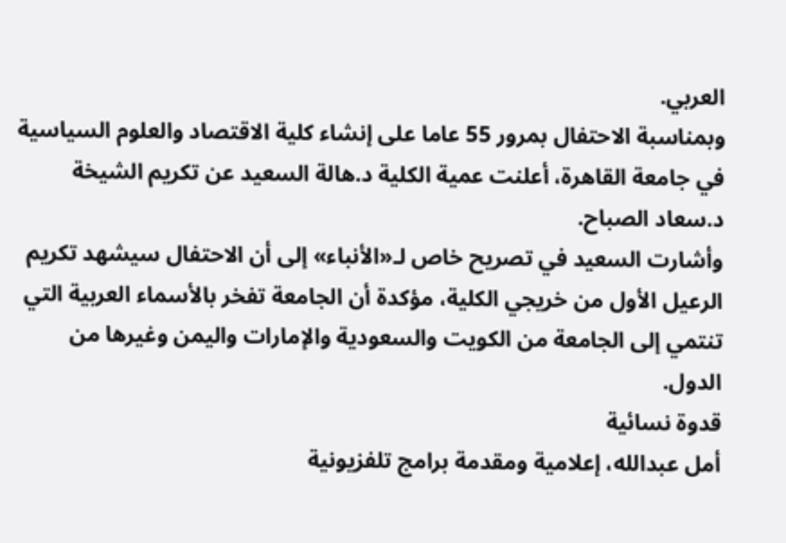العربي.
وبمناسبة الاحتفال بمرور 55 عاما على إنشاء كلية الاقتصاد والعلوم السياسية في جامعة القاهرة، أعلنت عمية الكلية د.هالة السعيد عن تكريم الشيخة د.سعاد الصباح.
وأشارت السعيد في تصريح خاص لـ«الأنباء» إلى أن الاحتفال سيشهد تكريم الرعيل الأول من خريجي الكلية، مؤكدة أن الجامعة تفخر بالأسماء العربية التي تنتمي إلى الجامعة من الكويت والسعودية والإمارات واليمن وغيرها من الدول.
قدوة نسائية
أمل عبدالله، إعلامية ومقدمة برامج تلفزيونية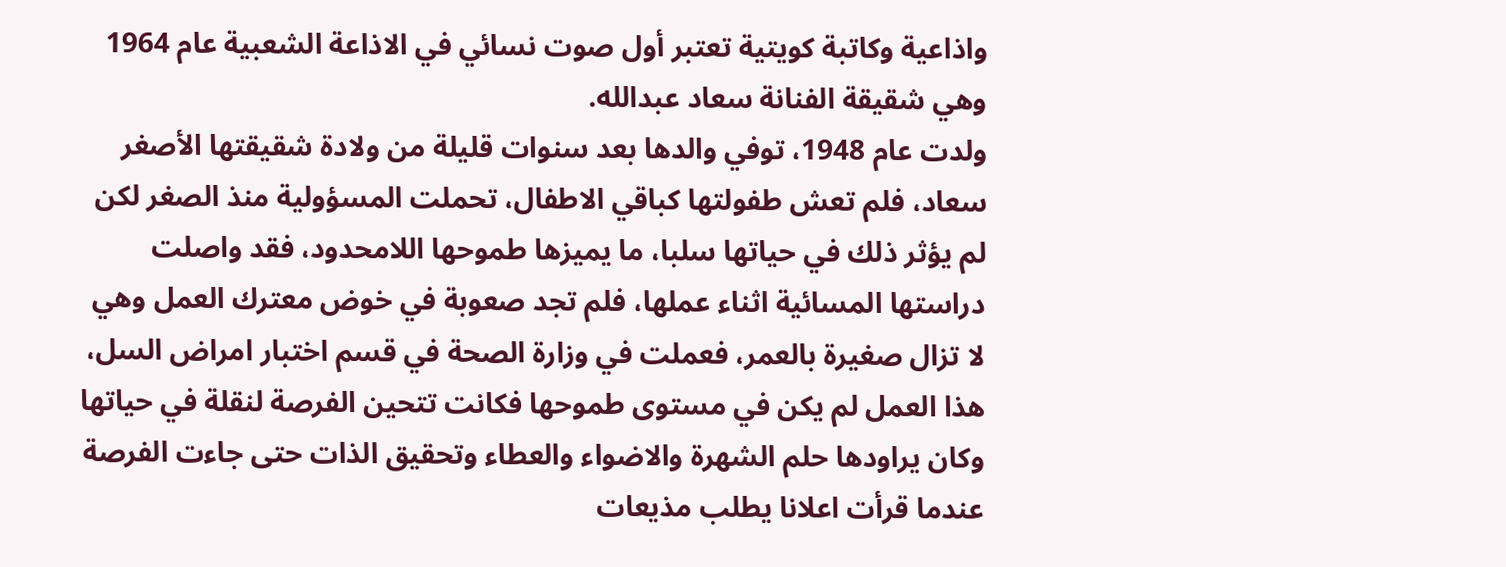واذاعية وكاتبة كويتية تعتبر أول صوت نسائي في الاذاعة الشعبية عام 1964 وهي شقيقة الفنانة سعاد عبدالله.
ولدت عام 1948، توفي والدها بعد سنوات قليلة من ولادة شقيقتها الأصغر سعاد، فلم تعش طفولتها كباقي الاطفال، تحملت المسؤولية منذ الصغر لكن لم يؤثر ذلك في حياتها سلبا، ما يميزها طموحها اللامحدود، فقد واصلت دراستها المسائية اثناء عملها، فلم تجد صعوبة في خوض معترك العمل وهي لا تزال صغيرة بالعمر، فعملت في وزارة الصحة في قسم اختبار امراض السل، هذا العمل لم يكن في مستوى طموحها فكانت تتحين الفرصة لنقلة في حياتها وكان يراودها حلم الشهرة والاضواء والعطاء وتحقيق الذات حتى جاءت الفرصة عندما قرأت اعلانا يطلب مذيعات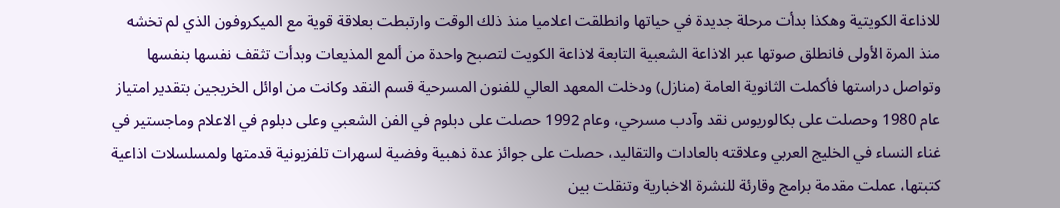للاذاعة الكويتية وهكذا بدأت مرحلة جديدة في حياتها وانطلقت اعلاميا منذ ذلك الوقت وارتبطت بعلاقة قوية مع الميكروفون الذي لم تخشه منذ المرة الأولى فانطلق صوتها عبر الاذاعة الشعبية التابعة لاذاعة الكويت لتصبح واحدة من ألمع المذيعات وبدأت تثقف نفسها بنفسها وتواصل دراستها فأكملت الثانوية العامة (منازل) ودخلت المعهد العالي للفنون المسرحية قسم النقد وكانت من اوائل الخريجين بتقدير امتياز عام 1980 وحصلت على بكالوريوس نقد وآدب مسرحي، وعام 1992 حصلت على دبلوم في الفن الشعبي وعلى دبلوم في الاعلام وماجستير في غناء النساء في الخليج العربي وعلاقته بالعادات والتقاليد، حصلت على جوائز عدة ذهبية وفضية لسهرات تلفزيونية قدمتها ولمسلسلات اذاعية كتبتها، عملت مقدمة برامج وقارئة للنشرة الاخبارية وتنقلت بين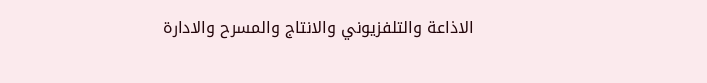الاذاعة والتلفزيوني والانتاج والمسرح والادارة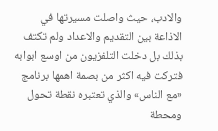والادب، حيث واصلت مسيرتها في الاذاعة بين التقديم والاعداد ولم تكتف بذلك بل دخلت التلفزيون من اوسع ابوابه فتركت فيه اكثر من بصمة اهمها برنامج «مع الناس» والذي تعتبره نقطة تحول ومحطة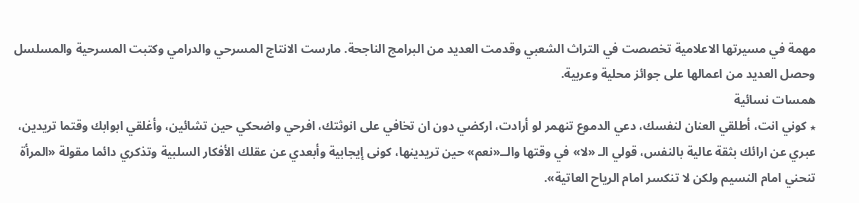مهمة في مسيرتها الاعلامية تخصصت في التراث الشعبي وقدمت العديد من البرامج الناجحة. مارست الانتاج المسرحي والدرامي وكتبت المسرحية والمسلسل وحصل العديد من اعمالها على جوائز محلية وعربية.
همسات نسائية
٭ كوني انت، أطلقي العنان لنفسك، دعي الدموع تنهمر لو أرادت، اركضي دون ان تخافي على انوثتك، افرحي واضحكي حين تشائين، وأغلقي ابوابك وقتما تريدين، عبري عن ارائك بثقة عالية بالنفس، قولي الـ «لا» في وقتها والــ«نعم» حين تريدينها، كونى إيجابية وأبعدي عن عقلك الأفكار السلبية وتذكري دائما مقولة «المرأة تنحني امام النسيم ولكن لا تنكسر امام الرياح العاتية».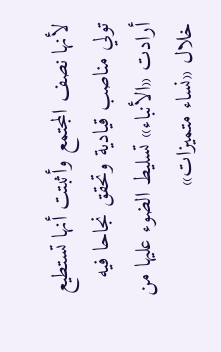لأنها نصف المجتمع وأثبتت أنها تستطيع تولي مناصب قيادية وتحقق نجاحا فيه أرادت «الأنباء» تسليط الضوء عليها من خلال «نساء متميزات»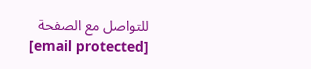للتواصل مع الصفحة
[email protected]